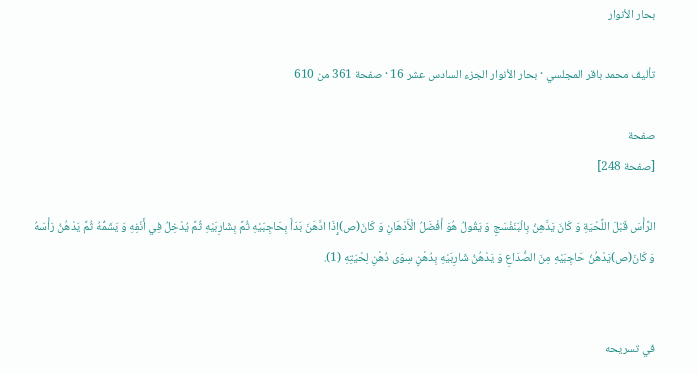بحار الأنوار

تأليف محمد باقر المجلسي · بحار الأنوار الجزء السادس عشر 16 · صفحة 361 من 610

صفحة
[صفحة 248]

الرَّأْسَ قَبْلَ اللِّحْيَةِ وَ كَانَ يَدَّهِنُ بِالْبَنَفْسَجِ وَ يَقُولُ هُوَ أَفْضَلُ الْأَدْهَانِ وَ كَانَ(ص)إِذَا ادَّهَنَ بَدَأَ بِحَاجِبَيْهِ ثُمَّ بِشَارِبَيْهِ ثُمَّ يُدْخِلُ فِي أَنْفِهِ وَ يَشَمُّهُ ثُمَّ يَدْهُنُ رَأْسَهُ وَ كَانَ(ص)يَدْهُنُ حَاجِبَيْهِ مِنَ الصُّدَاعِ وَ يَدْهُنُ شَارِبَيْهِ بِدُهْنٍ سِوَى دُهْنِ لِحْيَتِهِ (1).


في تسريحه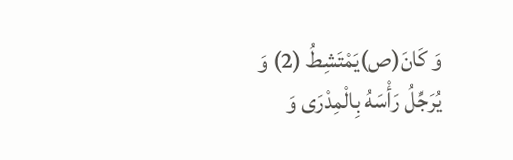وَ كَانَ(ص)يَمْتَشِطُ (2) وَ يُرَجِّلُ رَأْسَهُ بِالْمِدْرَى وَ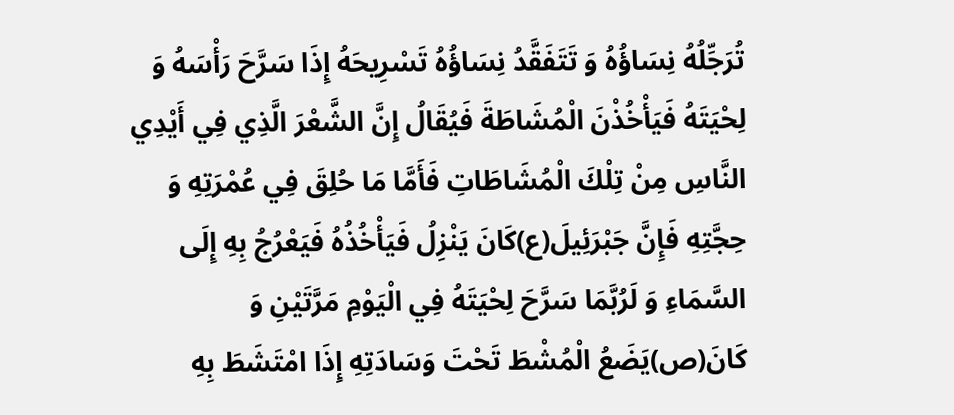تُرَجِّلُهُ نِسَاؤُهُ وَ تَتَفَقَّدُ نِسَاؤُهُ تَسْرِيحَهُ إِذَا سَرَّحَ رَأْسَهُ وَ لِحْيَتَهُ فَيَأْخُذْنَ الْمُشَاطَةَ فَيُقَالُ إِنَّ الشَّعْرَ الَّذِي فِي أَيْدِي النَّاسِ مِنْ تِلْكَ الْمُشَاطَاتِ فَأَمَّا مَا حُلِقَ فِي عُمْرَتِهِ وَ حِجَّتِهِ فَإِنَّ جَبْرَئِيلَ(ع)كَانَ يَنْزِلُ فَيَأْخُذُهُ فَيَعْرُجُ بِهِ إِلَى السَّمَاءِ وَ لَرُبَّمَا سَرَّحَ لِحْيَتَهُ فِي الْيَوْمِ مَرَّتَيْنِ وَ كَانَ(ص)يَضَعُ الْمُشْطَ تَحْتَ وَسَادَتِهِ إِذَا امْتَشَطَ بِهِ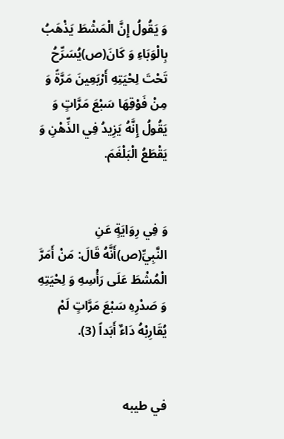وَ يَقُولُ إِنَّ الْمَشْطَ يَذْهَبُ بِالْوَبَاءِ وَ كَانَ(ص)يُسَرِّحُ تَحْتَ لِحْيَتِهِ أَرْبَعِينَ مَرَّةً وَ مِنْ فَوْقِهَا سَبْعَ مَرَّاتٍ وَ يَقُولُ إِنَّهُ يَزِيدُ فِي الذِّهْنِ وَ يَقْطَعُ الْبَلْغَمَ.


وَ فِي رِوَايَةٍ عَنِ النَّبِيِّ(ص)أَنَّهُ قَالَ: مَنْ أَمَرَّ الْمُشْطَ عَلَى رَأْسِهِ وَ لِحْيَتِهِ وَ صَدْرِهِ سَبْعَ مَرَّاتٍ لَمْ يُقَارِبْهُ دَاءٌ أَبَداً (3).


في طيبه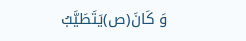وَ كَانَ(ص)يَتَطَيَّبُ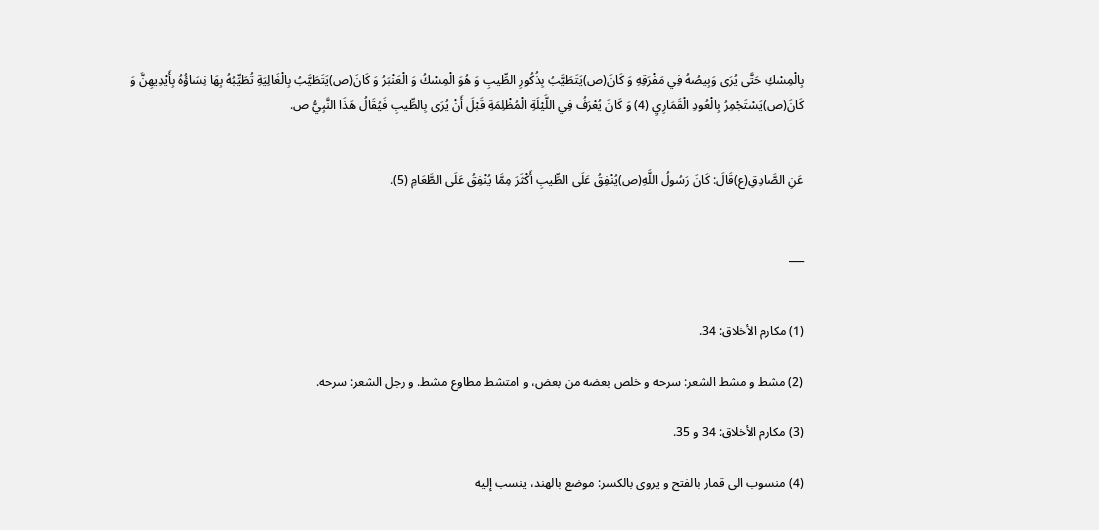بِالْمِسْكِ حَتَّى يُرَى وَبِيصُهُ فِي مَفْرَقِهِ وَ كَانَ(ص)يَتَطَيَّبُ بِذُكُورِ الطِّيبِ وَ هُوَ الْمِسْكُ وَ الْعَنْبَرُ وَ كَانَ(ص)يَتَطَيَّبُ بِالْغَالِيَةِ تُطَيِّبُهُ بِهَا نِسَاؤُهُ بِأَيْدِيهِنَّ وَ كَانَ(ص)يَسْتَجْمِرُ بِالْعُودِ الْقَمَارِيِ (4) وَ كَانَ يُعْرَفُ فِي اللَّيْلَةِ الْمُظْلِمَةِ قَبْلَ أَنْ يُرَى بِالطِّيبِ فَيُقَالُ هَذَا النَّبِيُّ ص.


عَنِ الصَّادِقِ(ع)قَالَ: كَانَ رَسُولُ اللَّهِ(ص)يُنْفِقُ عَلَى الطِّيبِ أَكْثَرَ مِمَّا يُنْفِقُ عَلَى الطَّعَامِ (5).


___


(1) مكارم الأخلاق: 34.

(2) مشط و مشط الشعر: سرحه و خلص بعضه من بعض، و امتشط مطاوع مشط. و رجل الشعر: سرحه.

(3) مكارم الأخلاق: 34 و 35.

(4) منسوب الى قمار بالفتح و يروى بالكسر: موضع بالهند، ينسب إليه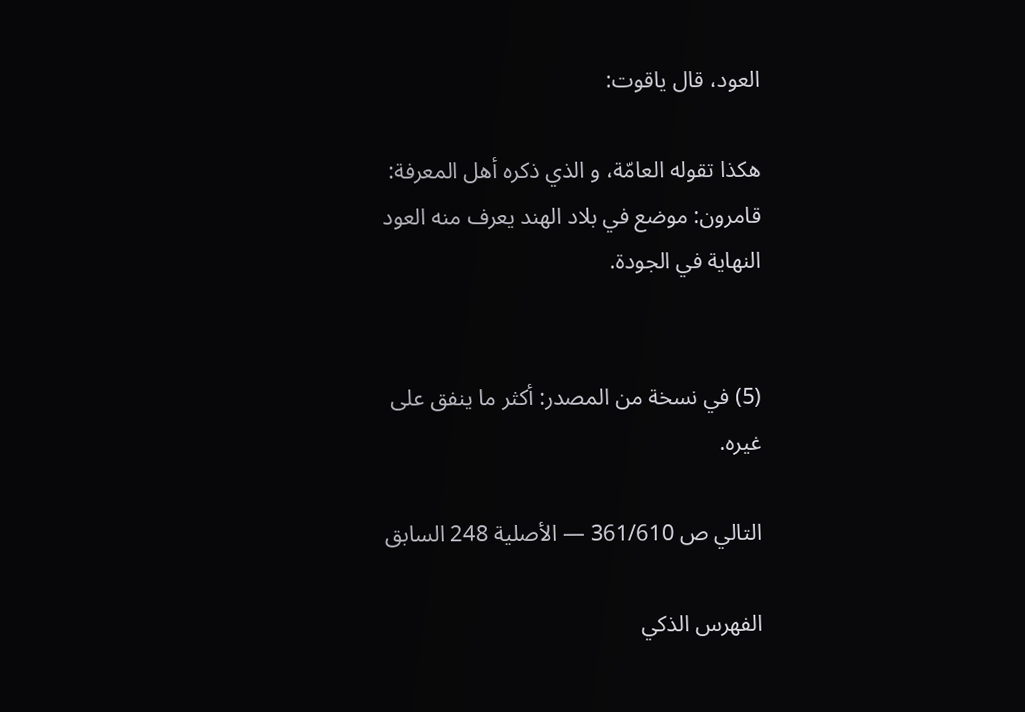العود، قال ياقوت:

هكذا تقوله العامّة، و الذي ذكره أهل المعرفة: قامرون: موضع في بلاد الهند يعرف منه العود النهاية في الجودة.


(5) في نسخة من المصدر: أكثر ما ينفق على غيره.

التالي ص 361/610 — الأصلية 248 السابق

الفهرس الذكي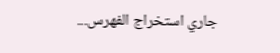جاري استخراج الفهرس...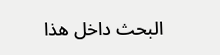البحث داخل هذا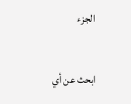الجزء

ابحث عن أي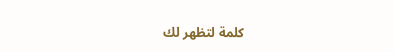كلمة لتظهر لك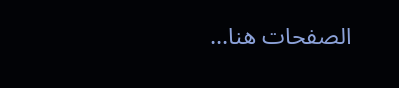الصفحات هنا...